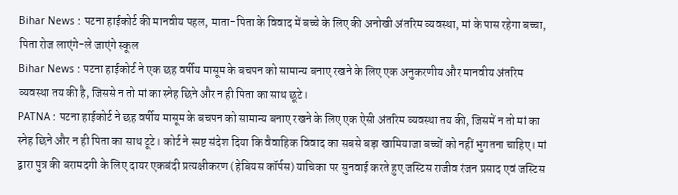Bihar News : पटना हाईकोर्ट की मानवीय पहल, माता-पिता के विवाद में बच्चे के लिए की अनोखी अंतरिम व्यवस्था, मां के पास रहेगा बच्चा, पिता रोज लाएंगे-ले जाएंगे स्कूल
Bihar News : पटना हाईकोर्ट ने एक छह वर्षीय मासूम के बचपन को सामान्य बनाए रखने के लिए एक अनुकरणीय और मानवीय अंतरिम व्यवस्था तय की है, जिससे न तो मां का स्नेह छिने और न ही पिता का साथ छूटे।
PATNA : पटना हाईकोर्ट ने छह वर्षीय मासूम के बचपन को सामान्य बनाए रखने के लिए एक ऐसी अंतरिम व्यवस्था तय की, जिसमें न तो मां का स्नेह छिने और न ही पिता का साथ टूटे। कोर्ट ने स्पष्ट संदेश दिया कि वैवाहिक विवाद का सबसे बड़ा खामियाजा बच्चों को नहीं भुगतना चाहिए। मां द्वारा पुत्र की बरामदगी के लिए दायर एकबंदी प्रत्यक्षीकरण (हेबियस कॉर्पस) याचिका पर सुनवाई करते हुए जस्टिस राजीव रंजन प्रसाद एवं जस्टिस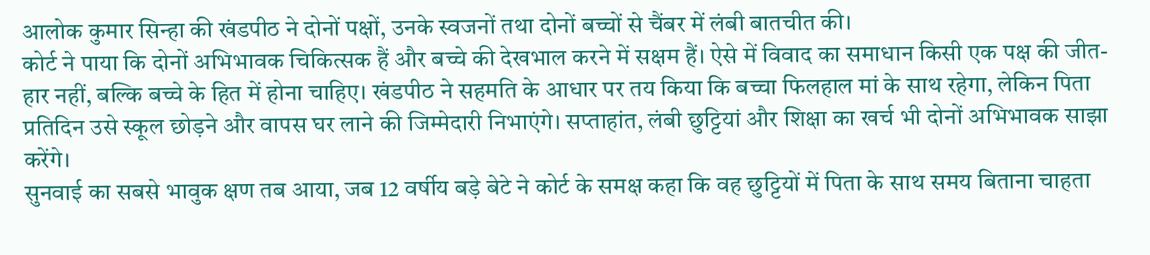आलोक कुमार सिन्हा की खंडपीठ ने दोनों पक्षों, उनके स्वजनों तथा दोनों बच्चों से चैंबर में लंबी बातचीत की।
कोर्ट ने पाया कि दोनों अभिभावक चिकित्सक हैं और बच्चे की देखभाल करने में सक्षम हैं। ऐसे में विवाद का समाधान किसी एक पक्ष की जीत-हार नहीं, बल्कि बच्चे के हित में होना चाहिए। खंडपीठ ने सहमति के आधार पर तय किया कि बच्चा फिलहाल मां के साथ रहेगा, लेकिन पिता प्रतिदिन उसे स्कूल छोड़ने और वापस घर लाने की जिम्मेदारी निभाएंगे। सप्ताहांत, लंबी छुट्टियां और शिक्षा का खर्च भी दोनों अभिभावक साझा करेंगे।
सुनवाई का सबसे भावुक क्षण तब आया, जब 12 वर्षीय बड़े बेटे ने कोर्ट के समक्ष कहा कि वह छुट्टियों में पिता के साथ समय बिताना चाहता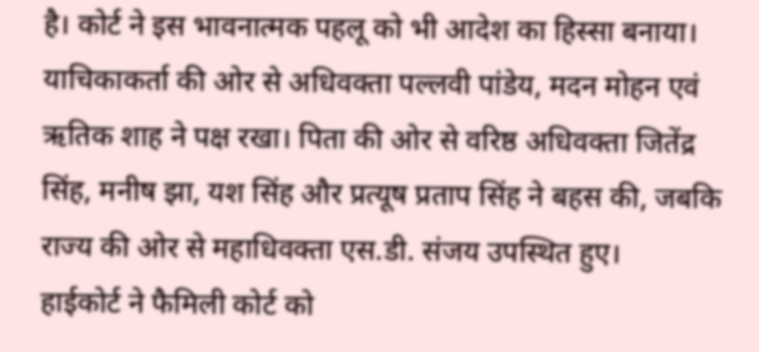है। कोर्ट ने इस भावनात्मक पहलू को भी आदेश का हिस्सा बनाया। याचिकाकर्ता की ओर से अधिवक्ता पल्लवी पांडेय, मदन मोहन एवं ऋतिक शाह ने पक्ष रखा। पिता की ओर से वरिष्ठ अधिवक्ता जितेंद्र सिंह, मनीष झा, यश सिंह और प्रत्यूष प्रताप सिंह ने बहस की, जबकि राज्य की ओर से महाधिवक्ता एस.डी. संजय उपस्थित हुए।
हाईकोर्ट ने फैमिली कोर्ट को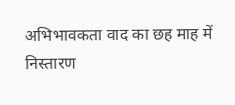अभिभावकता वाद का छह माह में निस्तारण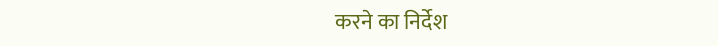करने का निर्देश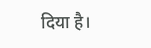दिया है।